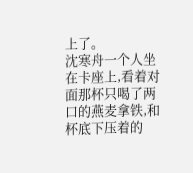上了。
沈寒舟一个人坐在卡座上,看着对面那杯只喝了两口的燕麦拿铁,和杯底下压着的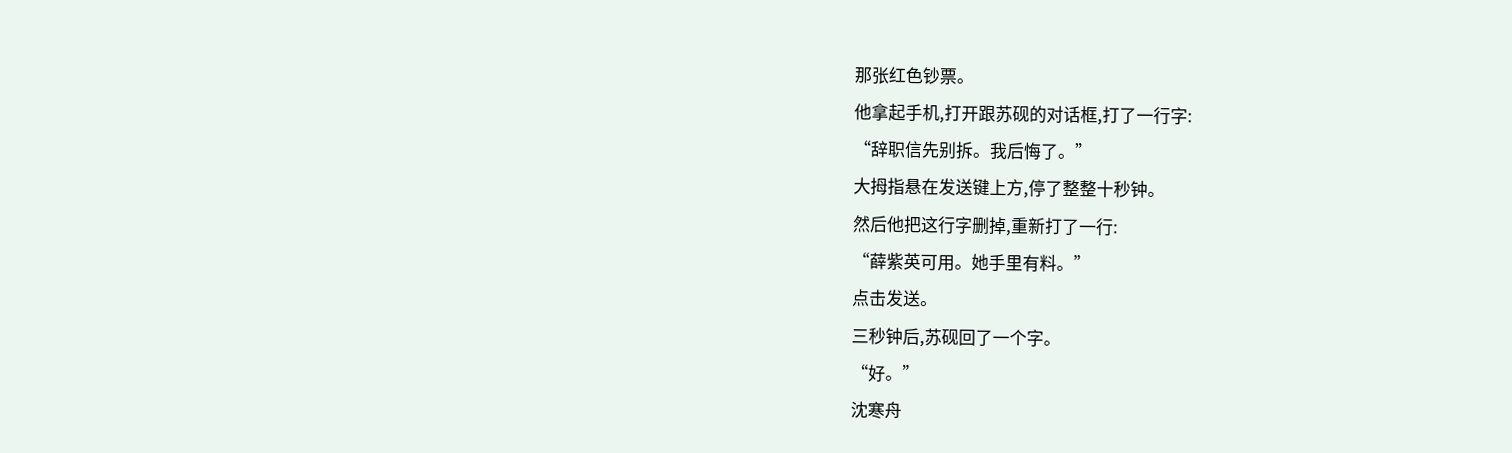那张红色钞票。
他拿起手机,打开跟苏砚的对话框,打了一行字:
“辞职信先别拆。我后悔了。”
大拇指悬在发送键上方,停了整整十秒钟。
然后他把这行字删掉,重新打了一行:
“薛紫英可用。她手里有料。”
点击发送。
三秒钟后,苏砚回了一个字。
“好。”
沈寒舟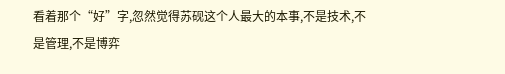看着那个“好”字,忽然觉得苏砚这个人最大的本事,不是技术,不是管理,不是博弈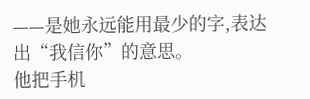——是她永远能用最少的字,表达出“我信你”的意思。
他把手机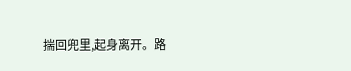揣回兜里,起身离开。路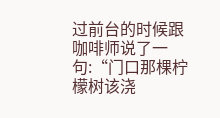过前台的时候跟咖啡师说了一句:“门口那棵柠檬树该浇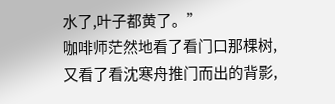水了,叶子都黄了。”
咖啡师茫然地看了看门口那棵树,又看了看沈寒舟推门而出的背影,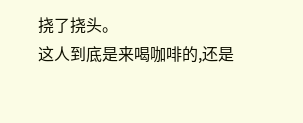挠了挠头。
这人到底是来喝咖啡的,还是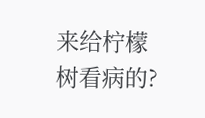来给柠檬树看病的?